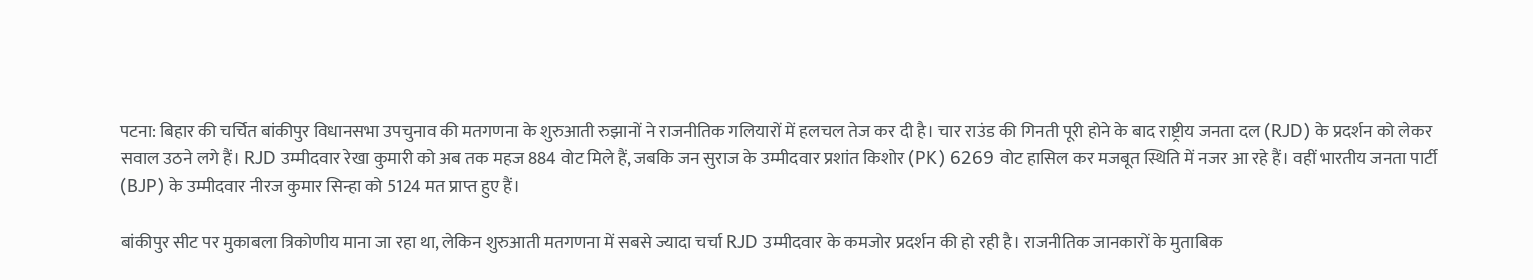पटना: बिहार की चर्चित बांकीपुर विधानसभा उपचुनाव की मतगणना के शुरुआती रुझानों ने राजनीतिक गलियारों में हलचल तेज कर दी है। चार राउंड की गिनती पूरी होने के बाद राष्ट्रीय जनता दल (RJD) के प्रदर्शन को लेकर सवाल उठने लगे हैं। RJD उम्मीदवार रेखा कुमारी को अब तक महज 884 वोट मिले हैं, जबकि जन सुराज के उम्मीदवार प्रशांत किशोर (PK) 6269 वोट हासिल कर मजबूत स्थिति में नजर आ रहे हैं। वहीं भारतीय जनता पार्टी (BJP) के उम्मीदवार नीरज कुमार सिन्हा को 5124 मत प्राप्त हुए हैं।

बांकीपुर सीट पर मुकाबला त्रिकोणीय माना जा रहा था, लेकिन शुरुआती मतगणना में सबसे ज्यादा चर्चा RJD उम्मीदवार के कमजोर प्रदर्शन की हो रही है। राजनीतिक जानकारों के मुताबिक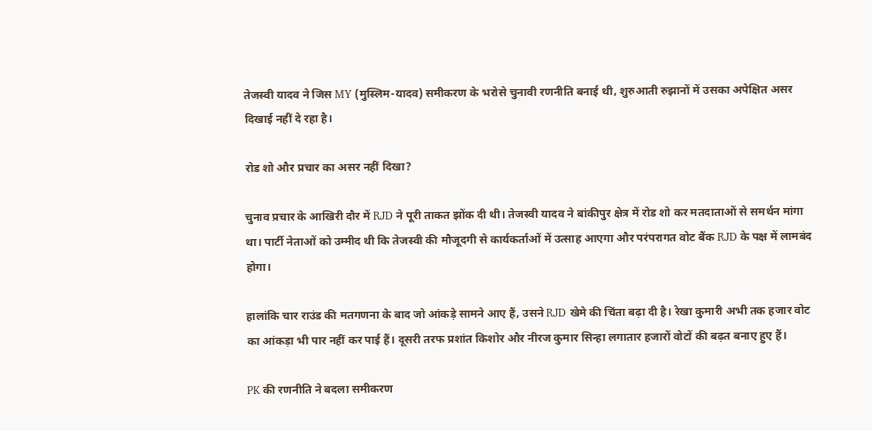तेजस्वी यादव ने जिस MY (मुस्लिम-यादव) समीकरण के भरोसे चुनावी रणनीति बनाई थी, शुरुआती रुझानों में उसका अपेक्षित असर दिखाई नहीं दे रहा है।

रोड शो और प्रचार का असर नहीं दिखा?

चुनाव प्रचार के आखिरी दौर में RJD ने पूरी ताकत झोंक दी थी। तेजस्वी यादव ने बांकीपुर क्षेत्र में रोड शो कर मतदाताओं से समर्थन मांगा था। पार्टी नेताओं को उम्मीद थी कि तेजस्वी की मौजूदगी से कार्यकर्ताओं में उत्साह आएगा और परंपरागत वोट बैंक RJD के पक्ष में लामबंद होगा।

हालांकि चार राउंड की मतगणना के बाद जो आंकड़े सामने आए हैं, उसने RJD खेमे की चिंता बढ़ा दी है। रेखा कुमारी अभी तक हजार वोट का आंकड़ा भी पार नहीं कर पाई हैं। दूसरी तरफ प्रशांत किशोर और नीरज कुमार सिन्हा लगातार हजारों वोटों की बढ़त बनाए हुए हैं।

PK की रणनीति ने बदला समीकरण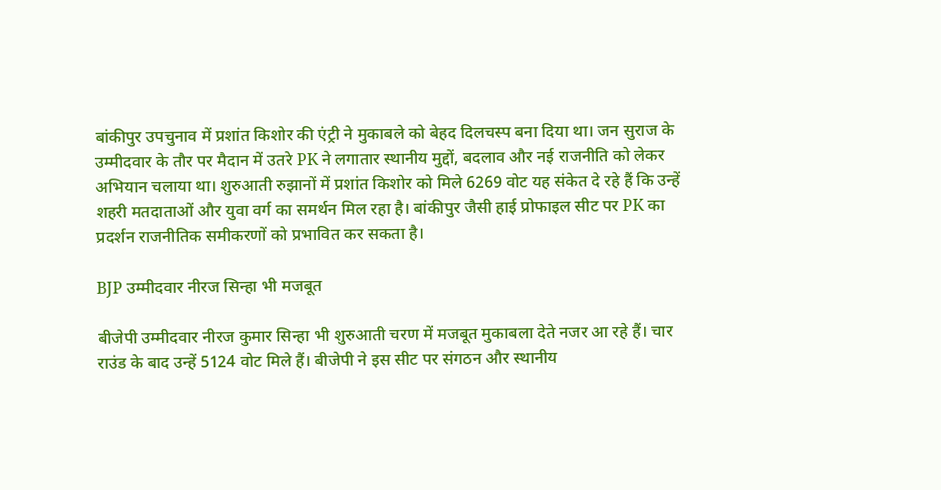बांकीपुर उपचुनाव में प्रशांत किशोर की एंट्री ने मुकाबले को बेहद दिलचस्प बना दिया था। जन सुराज के उम्मीदवार के तौर पर मैदान में उतरे PK ने लगातार स्थानीय मुद्दों, बदलाव और नई राजनीति को लेकर अभियान चलाया था। शुरुआती रुझानों में प्रशांत किशोर को मिले 6269 वोट यह संकेत दे रहे हैं कि उन्हें शहरी मतदाताओं और युवा वर्ग का समर्थन मिल रहा है। बांकीपुर जैसी हाई प्रोफाइल सीट पर PK का प्रदर्शन राजनीतिक समीकरणों को प्रभावित कर सकता है।

BJP उम्मीदवार नीरज सिन्हा भी मजबूत

बीजेपी उम्मीदवार नीरज कुमार सिन्हा भी शुरुआती चरण में मजबूत मुकाबला देते नजर आ रहे हैं। चार राउंड के बाद उन्हें 5124 वोट मिले हैं। बीजेपी ने इस सीट पर संगठन और स्थानीय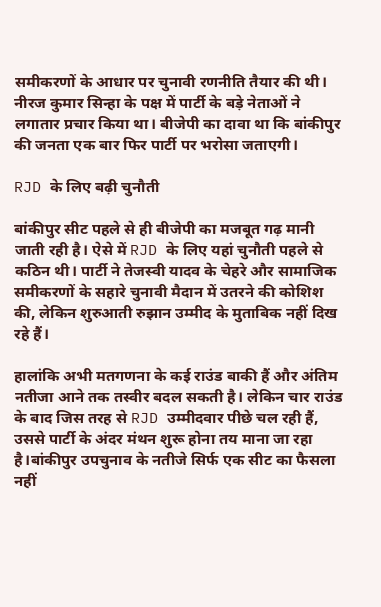समीकरणों के आधार पर चुनावी रणनीति तैयार की थी। नीरज कुमार सिन्हा के पक्ष में पार्टी के बड़े नेताओं ने लगातार प्रचार किया था। बीजेपी का दावा था कि बांकीपुर की जनता एक बार फिर पार्टी पर भरोसा जताएगी।

RJD के लिए बढ़ी चुनौती

बांकीपुर सीट पहले से ही बीजेपी का मजबूत गढ़ मानी जाती रही है। ऐसे में RJD के लिए यहां चुनौती पहले से कठिन थी। पार्टी ने तेजस्वी यादव के चेहरे और सामाजिक समीकरणों के सहारे चुनावी मैदान में उतरने की कोशिश की, लेकिन शुरुआती रुझान उम्मीद के मुताबिक नहीं दिख रहे हैं।

हालांकि अभी मतगणना के कई राउंड बाकी हैं और अंतिम नतीजा आने तक तस्वीर बदल सकती है। लेकिन चार राउंड के बाद जिस तरह से RJD उम्मीदवार पीछे चल रही हैं, उससे पार्टी के अंदर मंथन शुरू होना तय माना जा रहा है।बांकीपुर उपचुनाव के नतीजे सिर्फ एक सीट का फैसला नहीं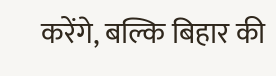करेंगे, बल्कि बिहार की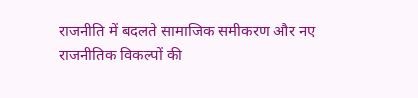राजनीति में बदलते सामाजिक समीकरण और नए राजनीतिक विकल्पों की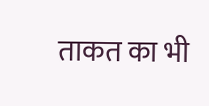ताकत का भी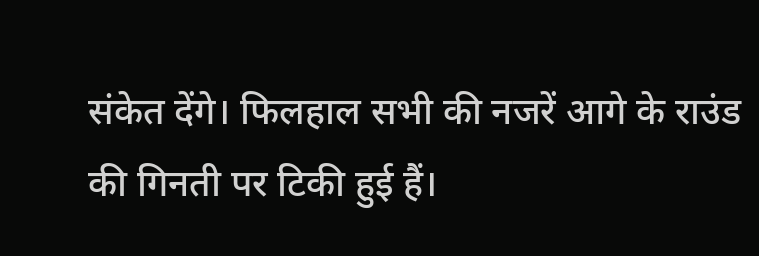संकेत देंगे। फिलहाल सभी की नजरें आगे के राउंड की गिनती पर टिकी हुई हैं।